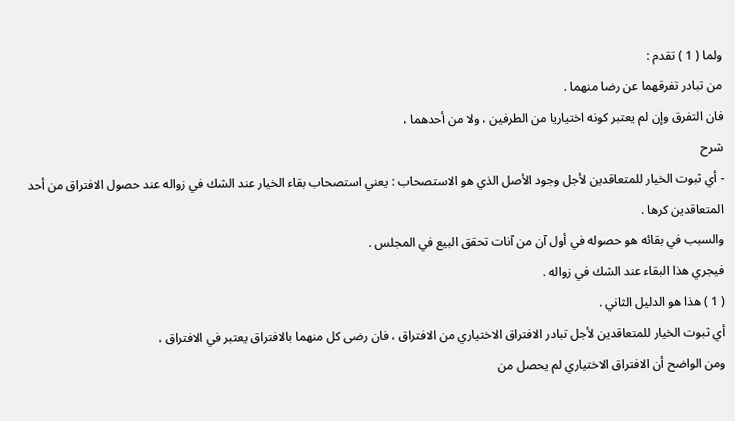ولما ( 1 ) تقدم :
من تبادر تفرقهما عن رضا منهما .
فان التفرق وإن لم يعتبر كونه اختياريا من الطرفين ، ولا من أحدهما ،
شرح
- أي ثبوت الخيار للمتعاقدين لأجل وجود الأصل الذي هو الاستصحاب : يعني استصحاب بقاء الخيار عند الشك في زواله عند حصول الافتراق من أحد المتعاقدين كرها .
والسبب في بقائه هو حصوله في أول آن من آنات تحقق البيع في المجلس .
فيجري هذا البقاء عند الشك في زواله .
( 1 ) هذا هو الدليل الثاني .
أي ثبوت الخيار للمتعاقدين لأجل تبادر الافتراق الاختياري من الافتراق ، فان رضى كل منهما بالافتراق يعتبر في الافتراق ،
ومن الواضح أن الافتراق الاختياري لم يحصل من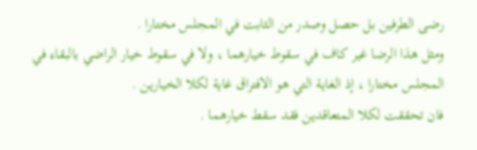رضى الطرفين بل حصل وصدر من الثابت في المجلس مختارا .
ومثل هذا الرضا غير كاف في سقوط خيارهما ، ولا في سقوط خيار الراضي بالبقاء في المجلس مختارا ، إذ الغاية التي هو الافتراق غاية لكلا الخيارين .
فان تحققت لكلا المتعاقدين فقد سقط خيارهما .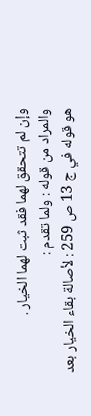وإن لم تتحقق لهما فقد ثبت لهما الخيار .
والمراد من قوله : ولما تقدم :
هو قوله في ج 13 ص 259 : لأصالة بقاء الخيار بعد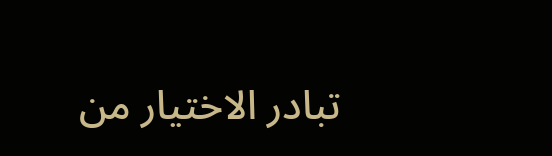تبادر الاختيار من